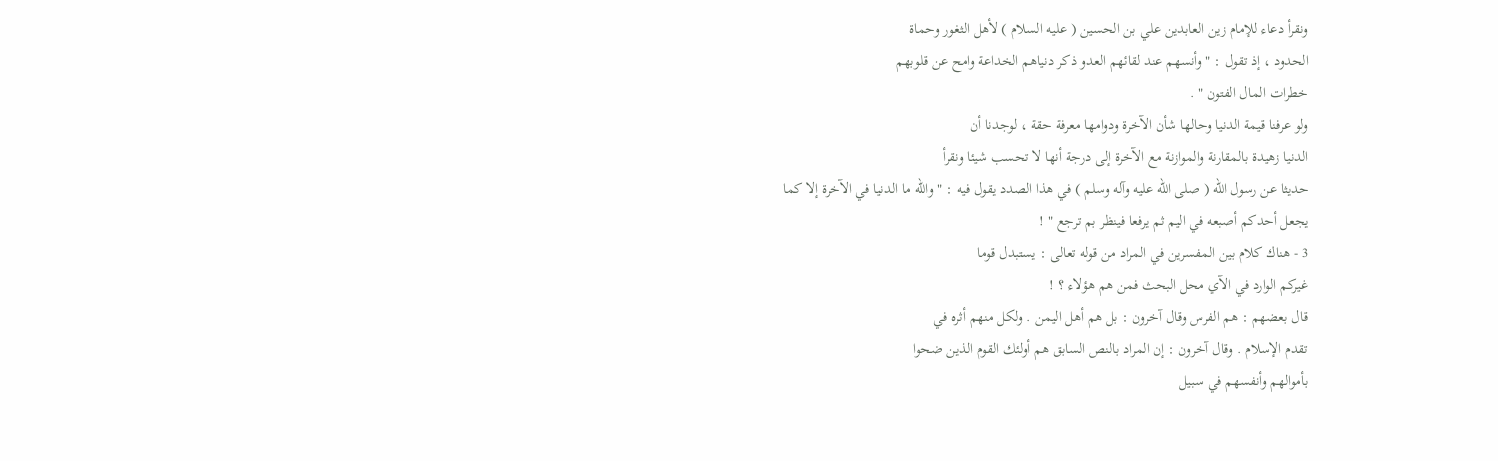ونقرأ دعاء للإمام زين العابدين علي بن الحسين ( عليه السلام ) لأهل الثغور وحماة
الحدود ، إذ تقول : " وأنسهم عند لقائهم العدو ذكر دنياهم الخداعة وامح عن قلوبهم
خطرات المال الفتون " .
ولو عرفنا قيمة الدنيا وحالها شأن الآخرة ودوامها معرفة حقة ، لوجدنا أن
الدنيا زهيدة بالمقارنة والموازنة مع الآخرة إلى درجة أنها لا تحسب شيئا ونقرأ
حديثا عن رسول الله ( صلى الله عليه وآله وسلم ) في هذا الصدد يقول فيه : " والله ما الدنيا في الآخرة إلا كما
يجعل أحدكم أصبعه في اليم ثم يرفعا فينظر بم ترجع " !
3 - هناك كلام بين المفسرين في المراد من قوله تعالى : يستبدل قوما
غيركم الوارد في الآي محل البحث فمن هم هؤلاء ؟ !
قال بعضهم : هم الفرس وقال آخرون : بل هم أهل اليمن . ولكل منهم أثره في
تقدم الإسلام . وقال آخرون : إن المراد بالنص السابق هم أولئك القوم الذين ضحوا
بأموالهم وأنفسهم في سبيل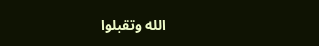الله وتقبلوا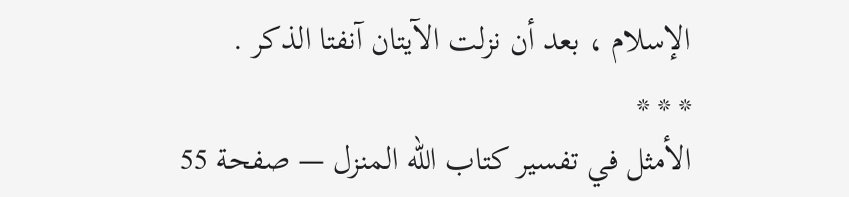الإسلام ، بعد أن نزلت الآيتان آنفتا الذكر .
* * *
الأمثل في تفسير كتاب الله المنزل — صفحة 55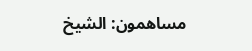مساهمون: الشيخ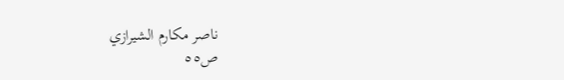ناصر مكارم الشيرازي
ص٥٥